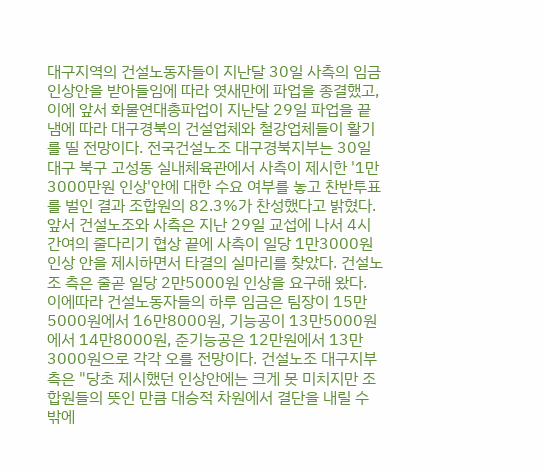대구지역의 건설노동자들이 지난달 30일 사측의 임금 인상안을 받아들임에 따라 엿새만에 파업을 종결했고, 이에 앞서 화물연대총파업이 지난달 29일 파업을 끝냄에 따라 대구경북의 건설업체와 철강업체들이 활기를 띨 전망이다. 전국건설노조 대구경북지부는 30일 대구 북구 고성동 실내체육관에서 사측이 제시한 '1만3000만원 인상'안에 대한 수요 여부를 놓고 찬반투표를 벌인 결과 조합원의 82.3%가 찬성했다고 밝혔다. 앞서 건설노조와 사측은 지난 29일 교섭에 나서 4시간여의 줄다리기 협상 끝에 사측이 일당 1만3000원 인상 안을 제시하면서 타결의 실마리를 찾았다. 건설노조 측은 줄곧 일당 2만5000원 인상을 요구해 왔다. 이에따라 건설노동자들의 하루 임금은 팀장이 15만5000원에서 16만8000원, 기능공이 13만5000원에서 14만8000원, 준기능공은 12만원에서 13만3000원으로 각각 오를 전망이다. 건설노조 대구지부 측은 "당초 제시했던 인상안에는 크게 못 미치지만 조합원들의 뜻인 만큼 대승적 차원에서 결단을 내릴 수 밖에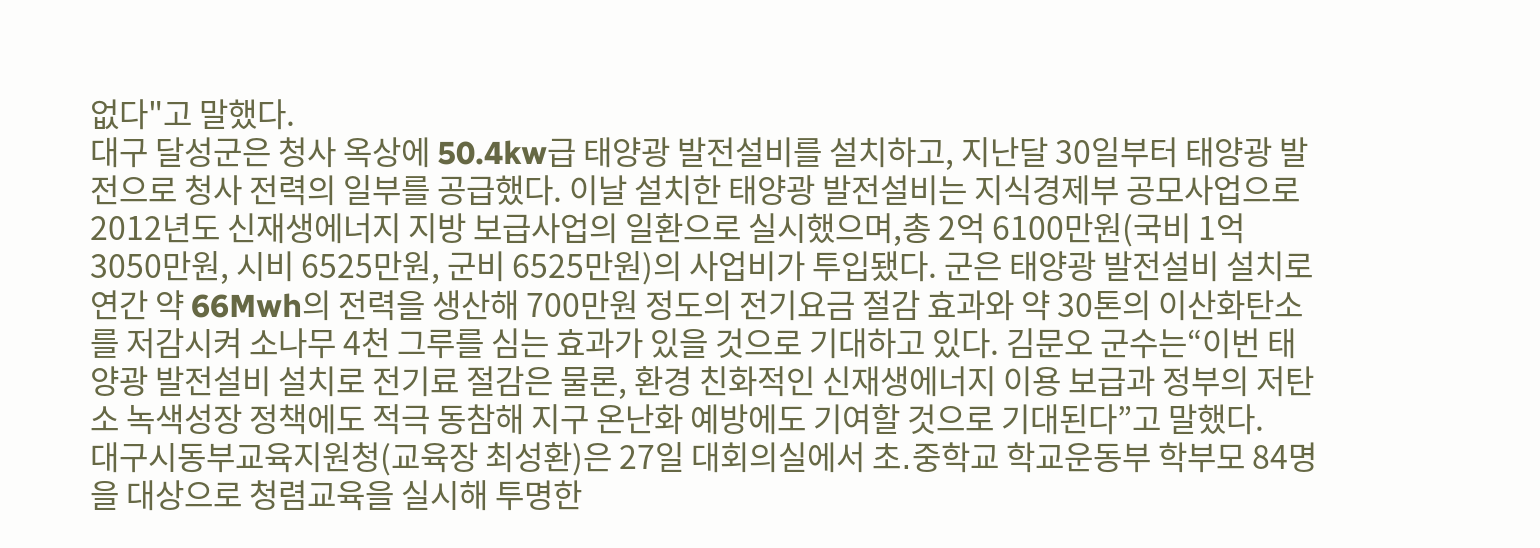없다"고 말했다.
대구 달성군은 청사 옥상에 50.4kw급 태양광 발전설비를 설치하고, 지난달 30일부터 태양광 발전으로 청사 전력의 일부를 공급했다. 이날 설치한 태양광 발전설비는 지식경제부 공모사업으로 2012년도 신재생에너지 지방 보급사업의 일환으로 실시했으며,총 2억 6100만원(국비 1억 3050만원, 시비 6525만원, 군비 6525만원)의 사업비가 투입됐다. 군은 태양광 발전설비 설치로 연간 약 66Mwh의 전력을 생산해 700만원 정도의 전기요금 절감 효과와 약 30톤의 이산화탄소를 저감시켜 소나무 4천 그루를 심는 효과가 있을 것으로 기대하고 있다. 김문오 군수는“이번 태양광 발전설비 설치로 전기료 절감은 물론, 환경 친화적인 신재생에너지 이용 보급과 정부의 저탄소 녹색성장 정책에도 적극 동참해 지구 온난화 예방에도 기여할 것으로 기대된다”고 말했다.
대구시동부교육지원청(교육장 최성환)은 27일 대회의실에서 초․중학교 학교운동부 학부모 84명을 대상으로 청렴교육을 실시해 투명한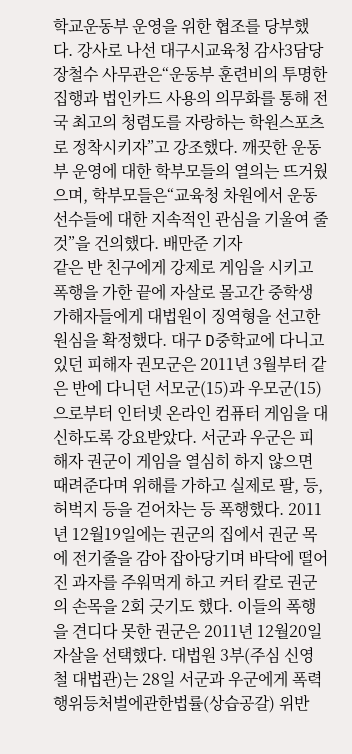학교운동부 운영을 위한 협조를 당부했다. 강사로 나선 대구시교육청 감사3담당 장철수 사무관은“운동부 훈련비의 투명한 집행과 법인카드 사용의 의무화를 통해 전국 최고의 청렴도를 자랑하는 학원스포츠로 정착시키자”고 강조했다. 깨끗한 운동부 운영에 대한 학부모들의 열의는 뜨거웠으며, 학부모들은“교육청 차원에서 운동선수들에 대한 지속적인 관심을 기울여 줄 것”을 건의했다. 배만준 기자
같은 반 친구에게 강제로 게임을 시키고 폭행을 가한 끝에 자살로 몰고간 중학생 가해자들에게 대법원이 징역형을 선고한 원심을 확정했다. 대구 D중학교에 다니고 있던 피해자 권모군은 2011년 3월부터 같은 반에 다니던 서모군(15)과 우모군(15)으로부터 인터넷 온라인 컴퓨터 게임을 대신하도록 강요받았다. 서군과 우군은 피해자 권군이 게임을 열심히 하지 않으면 때려준다며 위해를 가하고 실제로 팔, 등, 허벅지 등을 걷어차는 등 폭행했다. 2011년 12월19일에는 권군의 집에서 권군 목에 전기줄을 감아 잡아당기며 바닥에 떨어진 과자를 주워먹게 하고 커터 칼로 권군의 손목을 2회 긋기도 했다. 이들의 폭행을 견디다 못한 권군은 2011년 12월20일 자살을 선택했다. 대법원 3부(주심 신영철 대법관)는 28일 서군과 우군에게 폭력행위등처벌에관한법률(상습공갈) 위반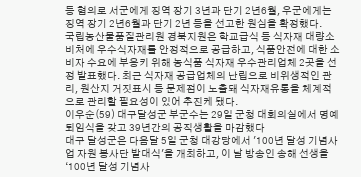등 혐의로 서군에게 징역 장기 3년과 단기 2년6월, 우군에게는 징역 장기 2년6월과 단기 2년 등을 선고한 원심을 확정했다.
국립농산물품질관리원 경북지원은 학교급식 등 식자재 대량소비처에 우수식자재를 안정적으로 공급하고, 식품안전에 대한 소비자 수요에 부응키 위해 농식품 식자재 우수관리업체 2곳을 선정 발표했다. 최근 식자재 공급업체의 난립으로 비위생적인 관리, 원산지 거짓표시 등 문제점이 노출돼 식자재유통을 체계적으로 관리할 필요성이 있어 추진케 됐다.
이우순(59) 대구달성군 부군수는 29일 군청 대회의실에서 명예퇴임식을 갖고 39년간의 공직생활을 마감했다
대구 달성군은 다음달 5일 군청 대강당에서 '100년 달성 기념사업 자원 봉사단 발대식'을 개최하고, 이 날 방송인 송해 선생을 ‘100년 달성 기념사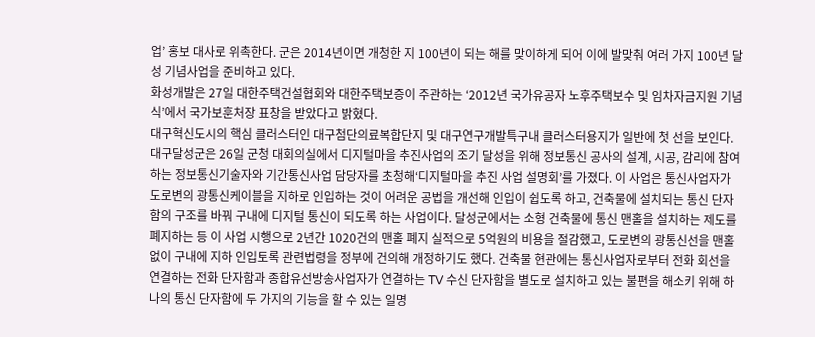업’ 홍보 대사로 위촉한다. 군은 2014년이면 개청한 지 100년이 되는 해를 맞이하게 되어 이에 발맞춰 여러 가지 100년 달성 기념사업을 준비하고 있다.
화성개발은 27일 대한주택건설협회와 대한주택보증이 주관하는 ‘2012년 국가유공자 노후주택보수 및 임차자금지원 기념식’에서 국가보훈처장 표창을 받았다고 밝혔다.
대구혁신도시의 핵심 클러스터인 대구첨단의료복합단지 및 대구연구개발특구내 클러스터용지가 일반에 첫 선을 보인다.
대구달성군은 26일 군청 대회의실에서 디지털마을 추진사업의 조기 달성을 위해 정보통신 공사의 설계, 시공, 감리에 참여하는 정보통신기술자와 기간통신사업 담당자를 초청해‘디지털마을 추진 사업 설명회’를 가졌다. 이 사업은 통신사업자가 도로변의 광통신케이블을 지하로 인입하는 것이 어려운 공법을 개선해 인입이 쉽도록 하고, 건축물에 설치되는 통신 단자함의 구조를 바꿔 구내에 디지털 통신이 되도록 하는 사업이다. 달성군에서는 소형 건축물에 통신 맨홀을 설치하는 제도를 폐지하는 등 이 사업 시행으로 2년간 1020건의 맨홀 폐지 실적으로 5억원의 비용을 절감했고, 도로변의 광통신선을 맨홀 없이 구내에 지하 인입토록 관련법령을 정부에 건의해 개정하기도 했다. 건축물 현관에는 통신사업자로부터 전화 회선을 연결하는 전화 단자함과 종합유선방송사업자가 연결하는 TV 수신 단자함을 별도로 설치하고 있는 불편을 해소키 위해 하나의 통신 단자함에 두 가지의 기능을 할 수 있는 일명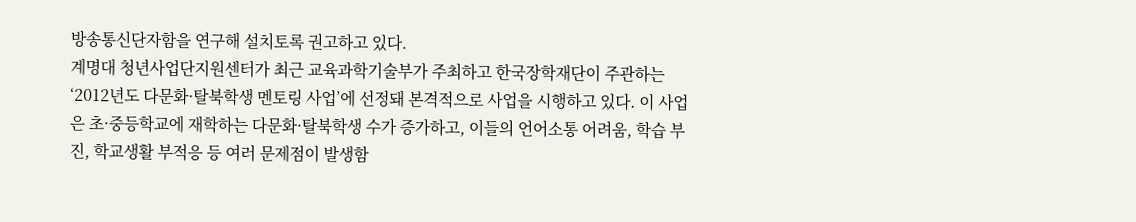방송통신단자함을 연구해 설치토록 권고하고 있다.
계명대 청년사업단지원센터가 최근 교육과학기술부가 주최하고 한국장학재단이 주관하는‘2012년도 다문화·탈북학생 멘토링 사업’에 선정돼 본격적으로 사업을 시행하고 있다. 이 사업은 초·중등학교에 재학하는 다문화·탈북학생 수가 증가하고, 이들의 언어소통 어려움, 학습 부진, 학교생활 부적응 등 여러 문제점이 발생함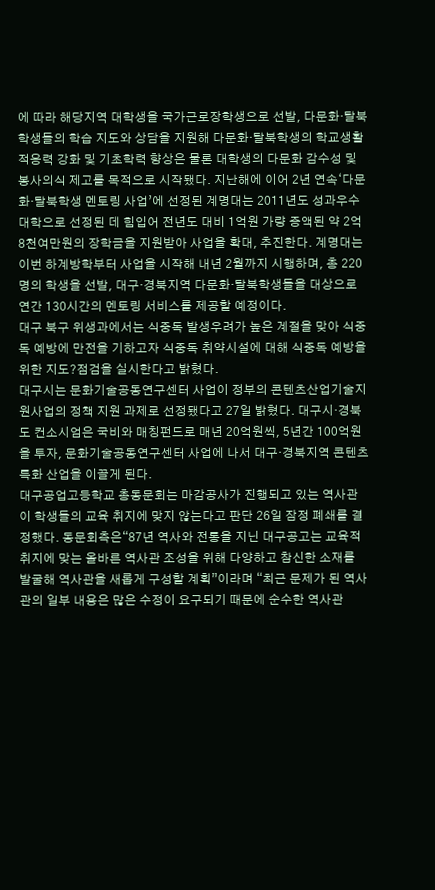에 따라 해당지역 대학생을 국가근로장학생으로 선발, 다문화·탈북학생들의 학습 지도와 상담을 지원해 다문화·탈북학생의 학교생활 적응력 강화 및 기초학력 향상은 물론 대학생의 다문화 감수성 및 봉사의식 제고를 목적으로 시작됐다. 지난해에 이어 2년 연속‘다문화·탈북학생 멘토링 사업’에 선정된 계명대는 2011년도 성과우수대학으로 선정된 데 힘입어 전년도 대비 1억원 가량 증액된 약 2억 8천여만원의 장학금을 지원받아 사업을 확대, 추진한다. 계명대는 이번 하계방학부터 사업을 시작해 내년 2월까지 시행하며, 총 220명의 학생을 선발, 대구·경북지역 다문화·탈북학생들을 대상으로 연간 130시간의 멘토링 서비스를 제공할 예정이다.
대구 북구 위생과에서는 식중독 발생우려가 높은 계절을 맞아 식중독 예방에 만전을 기하고자 식중독 취약시설에 대해 식중독 예방을 위한 지도?점검을 실시한다고 밝혔다.
대구시는 문화기술공동연구센터 사업이 정부의 콘텐츠산업기술지원사업의 정책 지원 과제로 선정됐다고 27일 밝혔다. 대구시·경북도 컨소시엄은 국비와 매칭펀드로 매년 20억원씩, 5년간 100억원을 투자, 문화기술공동연구센터 사업에 나서 대구·경북지역 콘텐츠 특화 산업을 이끌게 된다.
대구공업고등학교 총동문회는 마감공사가 진행되고 있는 역사관이 학생들의 교육 취지에 맞지 않는다고 판단 26일 잠정 폐쇄를 결정했다. 동문회측은“87년 역사와 전통을 지닌 대구공고는 교육적 취지에 맞는 올바른 역사관 조성을 위해 다양하고 참신한 소재를 발굴해 역사관을 새롭게 구성할 계획”이라며 “최근 문제가 된 역사관의 일부 내용은 많은 수정이 요구되기 때문에 순수한 역사관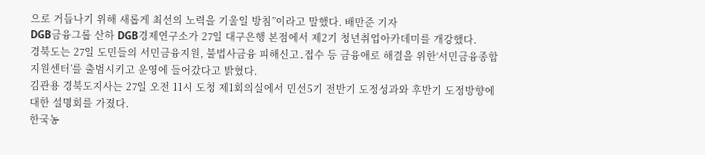으로 거듭나기 위해 새롭게 최선의 노력을 기울일 방침”이라고 말했다. 배만준 기자
DGB금융그룹 산하 DGB경제연구소가 27일 대구은행 본점에서 제2기 청년취업아카데미를 개강했다.
경북도는 27일 도민들의 서민금융지원, 불법사금융 피해신고․접수 등 금융애로 해결을 위한‘서민금융종합지원센터’를 출범시키고 운영에 들어갔다고 밝혔다.
김관용 경북도지사는 27일 오전 11시 도청 제1회의실에서 민선5기 전반기 도정성과와 후반기 도정방향에 대한 설명회를 가졌다.
한국농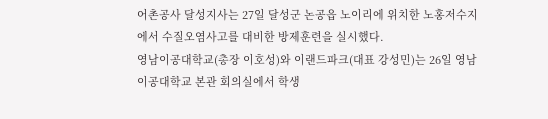어촌공사 달성지사는 27일 달성군 논공읍 노이리에 위치한 노홍저수지에서 수질오염사고를 대비한 방제훈련을 실시했다.
영남이공대학교(총장 이호성)와 이랜드파크(대표 강성민)는 26일 영남이공대학교 본관 회의실에서 학생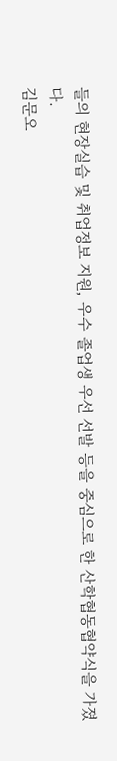들의 현장실습 및 취업정보 지원, 우수 졸업생 우선 선발 등을 중심으로 한 산학협동협약식을 가졌다.
김문오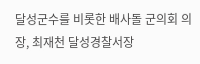달성군수를 비롯한 배사돌 군의회 의장, 최재천 달성경찰서장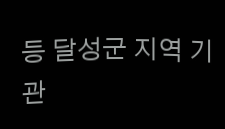등 달성군 지역 기관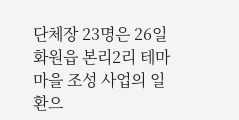단체장 23명은 26일 화원읍 본리2리 테마 마을 조성 사업의 일환으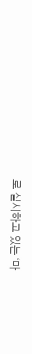로 실시하고 있는 ‘마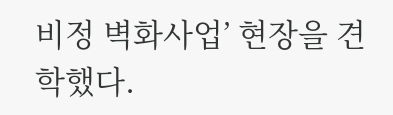비정 벽화사업’ 현장을 견학했다.